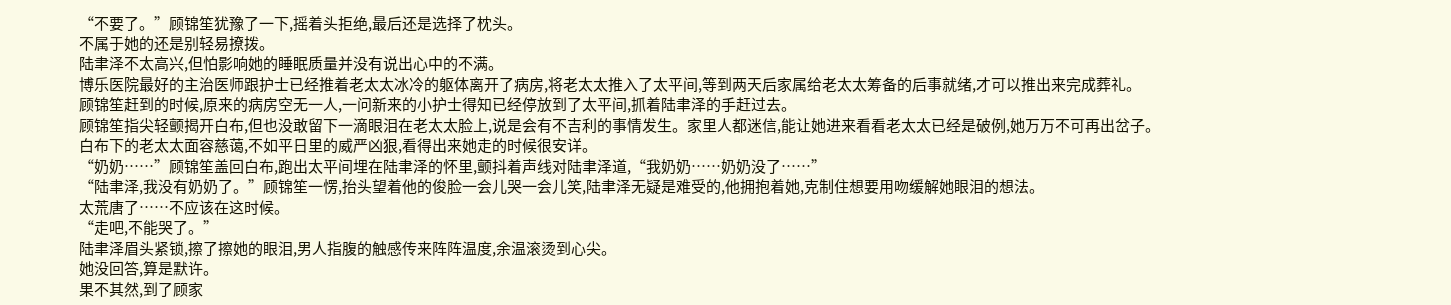“不要了。”顾锦笙犹豫了一下,摇着头拒绝,最后还是选择了枕头。
不属于她的还是别轻易撩拨。
陆聿泽不太高兴,但怕影响她的睡眠质量并没有说出心中的不满。
博乐医院最好的主治医师跟护士已经推着老太太冰冷的躯体离开了病房,将老太太推入了太平间,等到两天后家属给老太太筹备的后事就绪,才可以推出来完成葬礼。
顾锦笙赶到的时候,原来的病房空无一人,一问新来的小护士得知已经停放到了太平间,抓着陆聿泽的手赶过去。
顾锦笙指尖轻颤揭开白布,但也没敢留下一滴眼泪在老太太脸上,说是会有不吉利的事情发生。家里人都迷信,能让她进来看看老太太已经是破例,她万万不可再出岔子。
白布下的老太太面容慈蔼,不如平日里的威严凶狠,看得出来她走的时候很安详。
“奶奶……”顾锦笙盖回白布,跑出太平间埋在陆聿泽的怀里,颤抖着声线对陆聿泽道,“我奶奶……奶奶没了……”
“陆聿泽,我没有奶奶了。”顾锦笙一愣,抬头望着他的俊脸一会儿哭一会儿笑,陆聿泽无疑是难受的,他拥抱着她,克制住想要用吻缓解她眼泪的想法。
太荒唐了……不应该在这时候。
“走吧,不能哭了。”
陆聿泽眉头紧锁,擦了擦她的眼泪,男人指腹的触感传来阵阵温度,余温滚烫到心尖。
她没回答,算是默许。
果不其然,到了顾家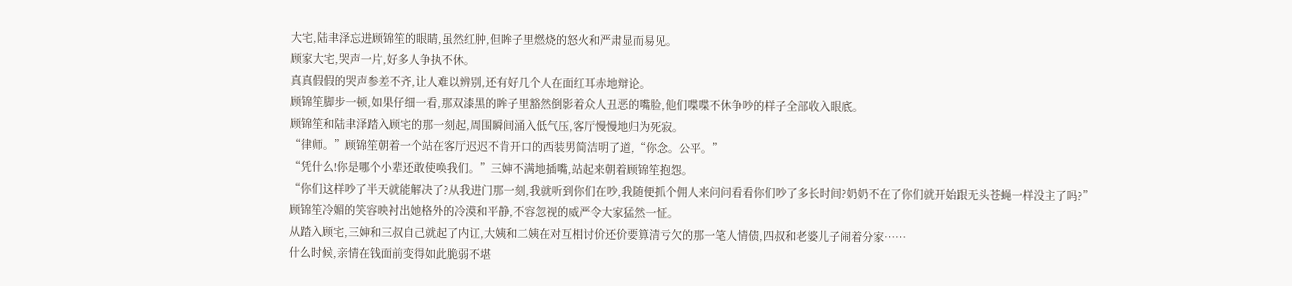大宅,陆聿泽忘进顾锦笙的眼睛,虽然红肿,但眸子里燃烧的怒火和严肃显而易见。
顾家大宅,哭声一片,好多人争执不休。
真真假假的哭声参差不齐,让人难以辨别,还有好几个人在面红耳赤地辩论。
顾锦笙脚步一顿,如果仔细一看,那双漆黑的眸子里豁然倒影着众人丑恶的嘴脸,他们喋喋不休争吵的样子全部收入眼底。
顾锦笙和陆聿泽踏入顾宅的那一刻起,周围瞬间涌入低气压,客厅慢慢地归为死寂。
“律师。”顾锦笙朝着一个站在客厅迟迟不肯开口的西装男简洁明了道,“你念。公平。”
“凭什么!你是哪个小辈还敢使唤我们。”三婶不满地插嘴,站起来朝着顾锦笙抱怨。
“你们这样吵了半天就能解决了?从我进门那一刻,我就听到你们在吵,我随便抓个佣人来问问看看你们吵了多长时间?奶奶不在了你们就开始跟无头苍蝇一样没主了吗?”
顾锦笙冷媚的笑容映衬出她格外的冷漠和平静,不容忽视的威严令大家猛然一怔。
从踏入顾宅,三婶和三叔自己就起了内讧,大姨和二姨在对互相讨价还价要算清亏欠的那一笔人情债,四叔和老婆儿子闹着分家……
什么时候,亲情在钱面前变得如此脆弱不堪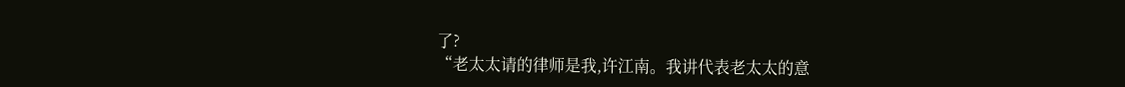了?
“老太太请的律师是我,许江南。我讲代表老太太的意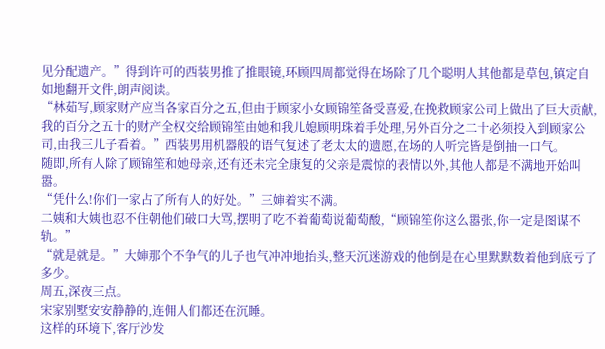见分配遗产。”得到许可的西装男推了推眼镜,环顾四周都觉得在场除了几个聪明人其他都是草包,镇定自如地翻开文件,朗声阅读。
“林茹写,顾家财产应当各家百分之五,但由于顾家小女顾锦笙备受喜爱,在挽救顾家公司上做出了巨大贡献,我的百分之五十的财产全权交给顾锦笙由她和我儿媳顾明珠着手处理,另外百分之二十必须投入到顾家公司,由我三儿子看着。”西装男用机器般的语气复述了老太太的遗愿,在场的人听完皆是倒抽一口气。
随即,所有人除了顾锦笙和她母亲,还有还未完全康复的父亲是震惊的表情以外,其他人都是不满地开始叫嚣。
“凭什么!你们一家占了所有人的好处。”三婶着实不满。
二姨和大姨也忍不住朝他们破口大骂,摆明了吃不着葡萄说葡萄酸,“顾锦笙你这么嚣张,你一定是图谋不轨。”
“就是就是。”大婶那个不争气的儿子也气冲冲地抬头,整天沉迷游戏的他倒是在心里默默数着他到底亏了多少。
周五,深夜三点。
宋家别墅安安静静的,连佣人们都还在沉睡。
这样的环境下,客厅沙发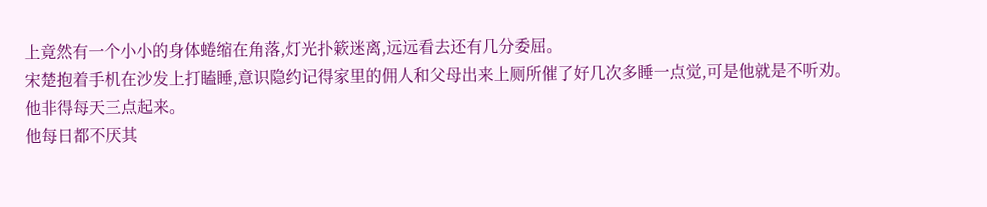上竟然有一个小小的身体蜷缩在角落,灯光扑簌迷离,远远看去还有几分委屈。
宋楚抱着手机在沙发上打瞌睡,意识隐约记得家里的佣人和父母出来上厕所催了好几次多睡一点觉,可是他就是不听劝。
他非得每天三点起来。
他每日都不厌其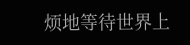烦地等待世界上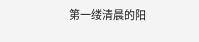第一缕清晨的阳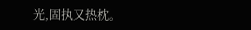光,固执又热枕。